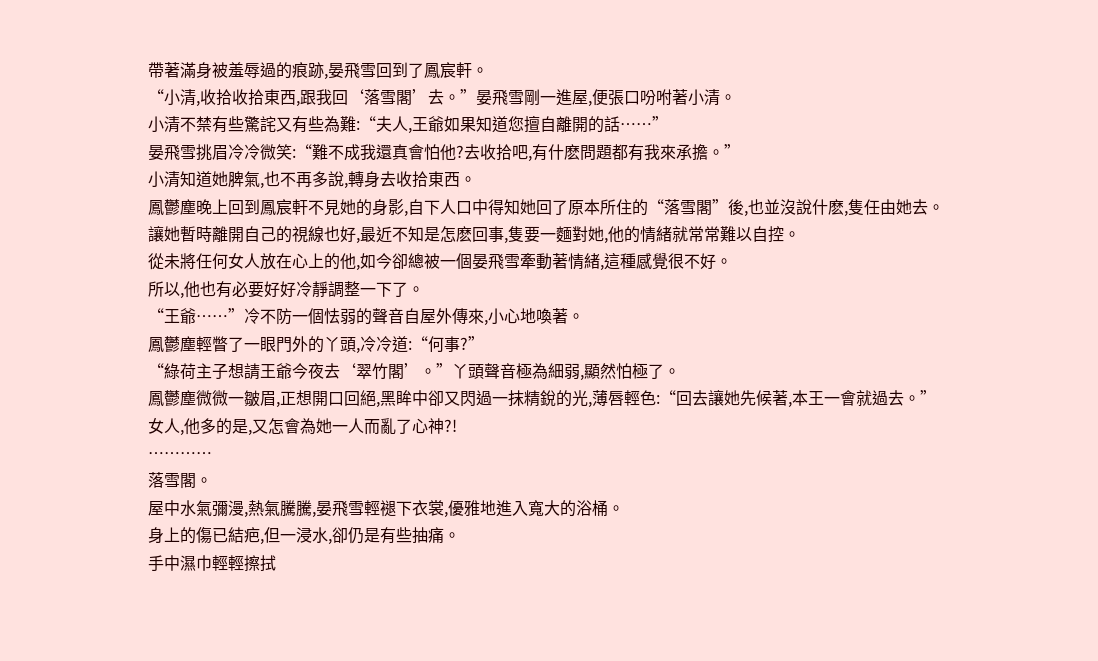帶著滿身被羞辱過的痕跡,晏飛雪回到了鳳宸軒。
“小清,收拾收拾東西,跟我回‘落雪閣’去。”晏飛雪剛一進屋,便張口吩咐著小清。
小清不禁有些驚詫又有些為難:“夫人,王爺如果知道您擅自離開的話……”
晏飛雪挑眉冷冷微笑:“難不成我還真會怕他?去收拾吧,有什麽問題都有我來承擔。”
小清知道她脾氣,也不再多說,轉身去收拾東西。
鳳鬱塵晚上回到鳳宸軒不見她的身影,自下人口中得知她回了原本所住的“落雪閣”後,也並沒說什麽,隻任由她去。
讓她暫時離開自己的視線也好,最近不知是怎麽回事,隻要一麵對她,他的情緒就常常難以自控。
從未將任何女人放在心上的他,如今卻總被一個晏飛雪牽動著情緒,這種感覺很不好。
所以,他也有必要好好冷靜調整一下了。
“王爺……”冷不防一個怯弱的聲音自屋外傳來,小心地喚著。
鳳鬱塵輕瞥了一眼門外的丫頭,冷冷道:“何事?”
“綠荷主子想請王爺今夜去‘翠竹閣’。”丫頭聲音極為細弱,顯然怕極了。
鳳鬱塵微微一皺眉,正想開口回絕,黑眸中卻又閃過一抹精銳的光,薄唇輕色:“回去讓她先候著,本王一會就過去。”
女人,他多的是,又怎會為她一人而亂了心神?!
…………
落雪閣。
屋中水氣彌漫,熱氣騰騰,晏飛雪輕褪下衣裳,優雅地進入寬大的浴桶。
身上的傷已結疤,但一浸水,卻仍是有些抽痛。
手中濕巾輕輕擦拭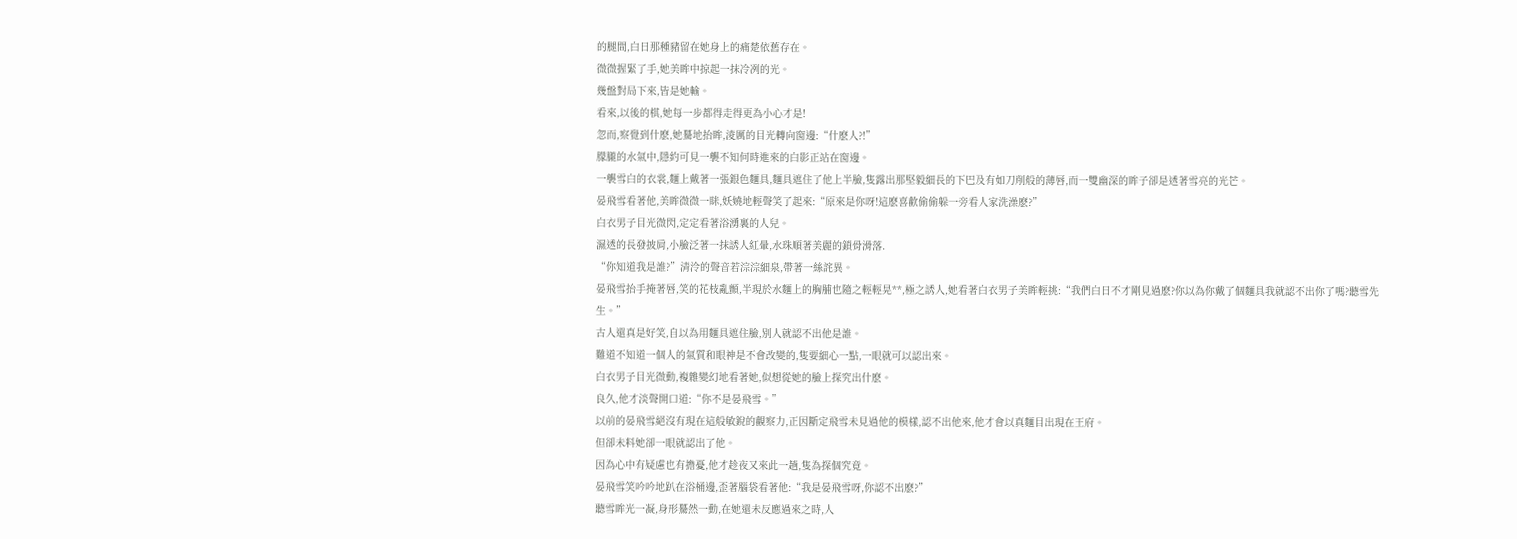的腿間,白日那種豬留在她身上的痛楚依舊存在。
微微握緊了手,她美眸中掠起一抹冷冽的光。
幾盤對局下來,皆是她輸。
看來,以後的棋,她每一步都得走得更為小心才是!
忽而,察覺到什麽,她驀地抬眸,淩厲的目光轉向窗邊:“什麽人?!”
朦朧的水氣中,隱約可見一襲不知何時進來的白影正站在窗邊。
一襲雪白的衣裳,麵上戴著一張銀色麵具,麵具遮住了他上半臉,隻露出那堅毅細長的下巴及有如刀削般的薄唇,而一雙幽深的眸子卻是透著雪亮的光芒。
晏飛雪看著他,美眸微微一眯,妖嬈地輕聲笑了起來:“原來是你呀!這麽喜歡偷偷躲一旁看人家洗澡麽?”
白衣男子目光微閃,定定看著浴湧裏的人兒。
濕透的長發披肩,小臉泛著一抹誘人紅暈,水珠順著美麗的鎖骨滑落.
“你知道我是誰?”清泠的聲音若淙淙細泉,帶著一絲詫異。
晏飛雪抬手掩著唇,笑的花枝亂顫,半現於水麵上的胸脯也隨之輕輕晃**,極之誘人,她看著白衣男子美眸輕挑:“我們白日不才剛見過麽?你以為你戴了個麵具我就認不出你了嗎?聽雪先生。”
古人還真是好笑,自以為用麵具遮住臉,別人就認不出他是誰。
難道不知道一個人的氣質和眼神是不會改變的,隻要細心一點,一眼就可以認出來。
白衣男子目光微動,複雜變幻地看著她,似想從她的臉上探究出什麽。
良久,他才淡聲開口道:“你不是晏飛雪。”
以前的晏飛雪絕沒有現在這般敏銳的觀察力,正因斷定飛雪未見過他的模樣,認不出他來,他才會以真麵目出現在王府。
但卻未料她卻一眼就認出了他。
因為心中有疑慮也有擔憂,他才趁夜又來此一趟,隻為探個究竟。
晏飛雪笑吟吟地趴在浴桶邊,歪著腦袋看著他:“我是晏飛雪呀,你認不出麽?”
聽雪眸光一凝,身形驀然一動,在她還未反應過來之時,人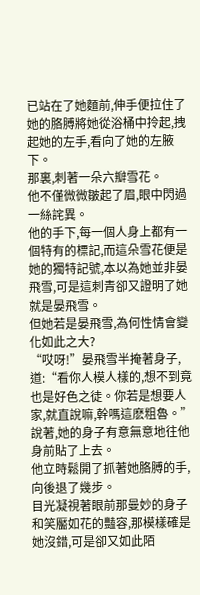已站在了她麵前,伸手便拉住了她的胳膊將她從浴桶中拎起,拽起她的左手,看向了她的左腋下。
那裏,刺著一朵六瓣雪花。
他不僅微微皺起了眉,眼中閃過一絲詫異。
他的手下,每一個人身上都有一個特有的標記,而這朵雪花便是她的獨特記號,本以為她並非晏飛雪,可是這刺青卻又證明了她就是晏飛雪。
但她若是晏飛雪,為何性情會變化如此之大?
“哎呀!”晏飛雪半掩著身子,道:“看你人模人樣的,想不到竟也是好色之徒。你若是想要人家,就直說嘛,幹嗎這麽粗魯。”
說著,她的身子有意無意地往他身前貼了上去。
他立時鬆開了抓著她胳膊的手,向後退了幾步。
目光凝視著眼前那曼妙的身子和笑靨如花的豔容,那模樣確是她沒錯,可是卻又如此陌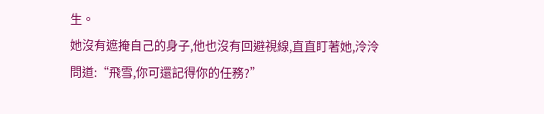生。
她沒有遮掩自己的身子,他也沒有回避視線,直直盯著她,泠泠問道:“飛雪,你可還記得你的任務?”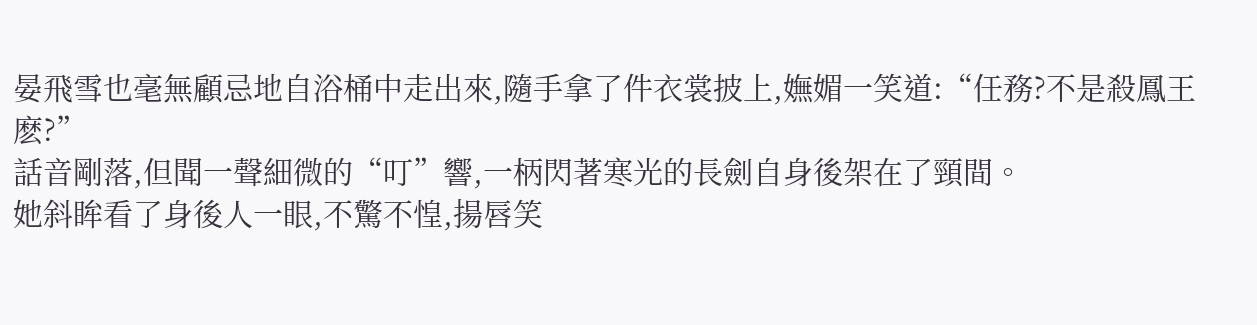晏飛雪也毫無顧忌地自浴桶中走出來,隨手拿了件衣裳披上,嫵媚一笑道:“任務?不是殺鳳王麽?”
話音剛落,但聞一聲細微的“叮”響,一柄閃著寒光的長劍自身後架在了頸間。
她斜眸看了身後人一眼,不驚不惶,揚唇笑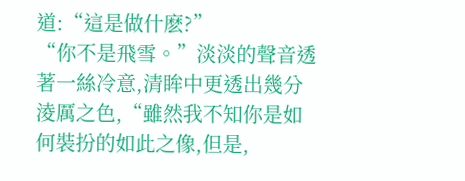道:“這是做什麽?”
“你不是飛雪。”淡淡的聲音透著一絲冷意,清眸中更透出幾分淩厲之色,“雖然我不知你是如何裝扮的如此之像,但是,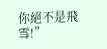你絕不是飛雪!”